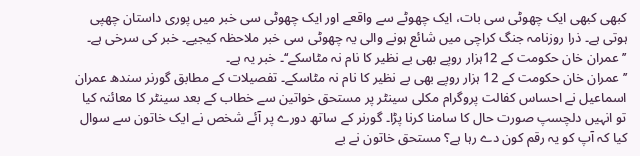کبھی کبھی ایک چھوٹی سی بات، ایک چھوٹے سے واقعے اور ایک چھوٹی سی خبر میں پوری داستان چھپی ہوتی ہے۔ ذرا روزنامہ جنگ کراچی میں شائع ہونے والی یہ چھوٹی سی خبر ملاحظہ کیجیے۔ خبر کی سرخی ہے۔
’’عمران خان حکومت کے 12ہزار روپے بھی بے نظیر کا نام نہ مٹاسکے‘‘۔ خبر یہ ہے۔
’’عمران خان حکومت کے 12 ہزار روپے بھی بے نظیر کا نام نہ مٹاسکے۔ تفصیلات کے مطابق گورنر سندھ عمران اسماعیل نے احساس کفالت پروگرام مکلی سینٹر پر مستحق خواتین سے خطاب کے بعد سینٹر کا معائنہ کیا تو انہیں دلچسپ صورت حال کا سامنا کرنا پڑا۔ گورنر کے ساتھ دورے پر آئے شخص نے ایک خاتون سے سوال کیا کہ آپ کو یہ رقم کون دے رہا ہے؟ مستحق خاتون نے بے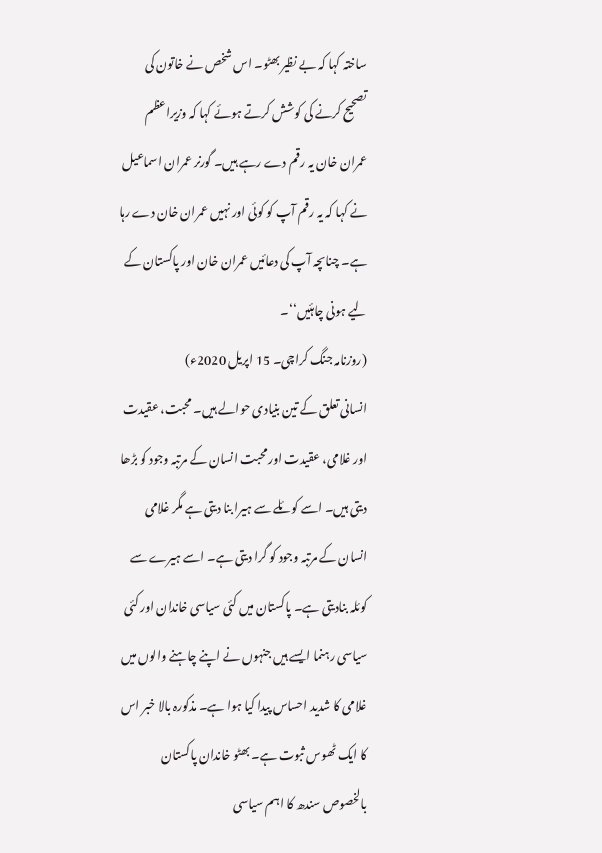ساختہ کہا کہ بے نظیر بھٹو۔ اس شخص نے خاتون کی تصحیح کرنے کی کوشش کرتے ہوئے کہا کہ وزیراعظم عمران خان یہ رقم دے رہے ہیں۔ گورنر عمران اسماعیل نے کہا کہ یہ رقم آپ کو کوئی اور نہیں عمران خان دے رہا ہے۔ چناںچہ آپ کی دعائیں عمران خان اور پاکستان کے لیے ہونی چاہئیں‘‘۔
(روزنامہ جنگ کراچی۔ 15 اپریل 2020ء)
انسانی تعلق کے تین بنیادی حوالے ہیں۔ محبت، عقیدت اور غلامی، عقیدت اور محبت انسان کے مرتبہ وجود کو بڑھا دیتی ہیں۔ اسے کوئلے سے ہیرا بنا دیتی ہے مگر غلامی انسان کے مرتبہ وجود کو گرا دیتی ہے۔ اسے ہیرے سے کوئلہ بنادیتی ہے۔ پاکستان میں کئی سیاسی خاندان اور کئی سیاسی رہنما ایسے ہیں جنہوں نے اپنے چاہنے والوں میں غلامی کا شدید احساس پیدا کیا ہوا ہے۔ مذکورہ بالا خبر اس کا ایک ٹھوس ثبوت ہے۔ بھٹو خاندان پاکستان بالخصوص سندھ کا اہم سیاسی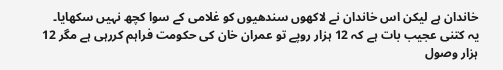خاندان ہے لیکن اس خاندان نے لاکھوں سندھیوں کو غلامی کے سوا کچھ نہیں سکھایا۔ یہ کتنی عجیب بات ہے کہ 12 ہزار روپے تو عمران خان کی حکومت فراہم کررہی ہے مگر 12 ہزار وصول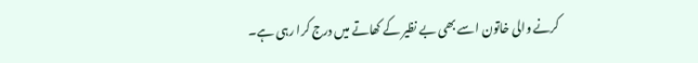کرنے والی خاتون اسے بھی بے نظیر کے کھاتے میں درج کرا رہی ہے۔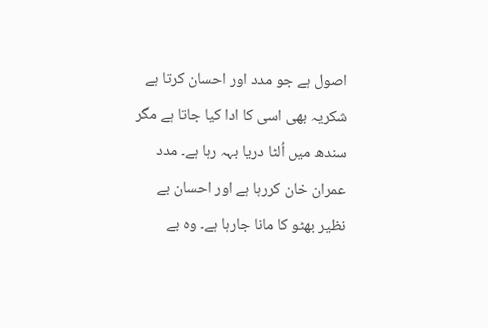اصول ہے جو مدد اور احسان کرتا ہے شکریہ بھی اسی کا ادا کیا جاتا ہے مگر سندھ میں اُلٹا دریا بہہ رہا ہے۔ مدد عمران خان کررہا ہے اور احسان بے نظیر بھٹو کا مانا جارہا ہے۔ وہ بے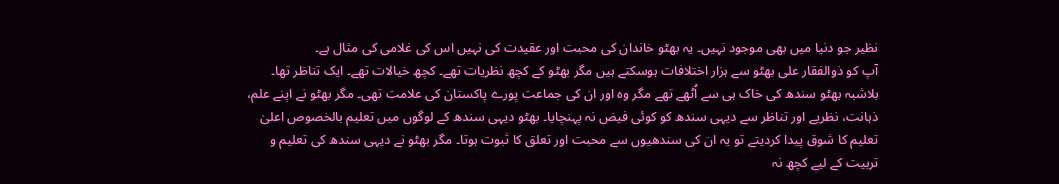نظیر جو دنیا میں بھی موجود نہیں۔ یہ بھٹو خاندان کی محبت اور عقیدت کی نہیں اس کی غلامی کی مثال ہے۔
آپ کو ذوالفقار علی بھٹو سے ہزار اختلافات ہوسکتے ہیں مگر بھٹو کے کچھ نظریات تھے۔ کچھ خیالات تھے۔ ایک تناظر تھا۔ بلاشبہ بھٹو سندھ کی خاک ہی سے اُٹھے تھے مگر وہ اور ان کی جماعت پورے پاکستان کی علامت تھی۔ مگر بھٹو نے اپنے علم، ذہانت، نظریے اور تناظر سے دیہی سندھ کو کوئی فیض نہ پہنچایا۔ بھٹو دیہی سندھ کے لوگوں میں تعلیم بالخصوص اعلیٰ تعلیم کا شوق پیدا کردیتے تو یہ ان کی سندھیوں سے محبت اور تعلق کا ثبوت ہوتا۔ مگر بھٹو نے دیہی سندھ کی تعلیم و تربیت کے لیے کچھ نہ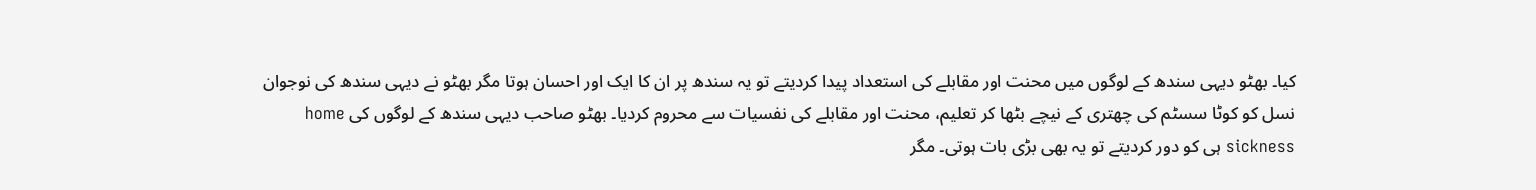کیا۔ بھٹو دیہی سندھ کے لوگوں میں محنت اور مقابلے کی استعداد پیدا کردیتے تو یہ سندھ پر ان کا ایک اور احسان ہوتا مگر بھٹو نے دیہی سندھ کی نوجوان نسل کو کوٹا سسٹم کی چھتری کے نیچے بٹھا کر تعلیم، محنت اور مقابلے کی نفسیات سے محروم کردیا۔ بھٹو صاحب دیہی سندھ کے لوگوں کی home sickness ہی کو دور کردیتے تو یہ بھی بڑی بات ہوتی۔ مگر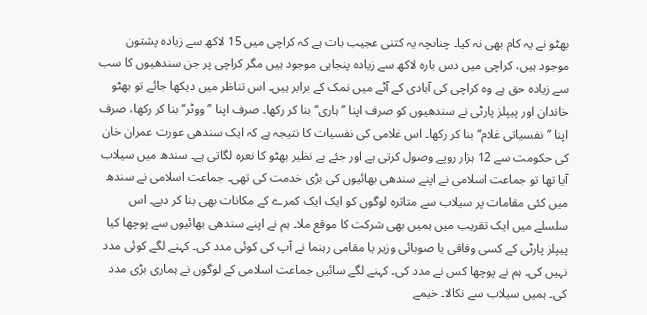بھٹو نے یہ کام بھی نہ کیا۔ چناںچہ یہ کتنی عجیب بات ہے کہ کراچی میں 15 لاکھ سے زیادہ پشتون موجود ہیں، کراچی میں دس بارہ لاکھ سے زیادہ پنجابی موجود ہیں مگر کراچی پر جن سندھیوں کا سب سے زیادہ حق ہے وہ کراچی کی آبادی کے آٹے میں نمک کے برابر ہیں۔ اس تناظر میں دیکھا جائے تو بھٹو خاندان اور پیپلز پارٹی نے سندھیوں کو صرف اپنا ’’ہاری‘‘ بنا کر رکھا۔ صرف اپنا ’’ووٹر‘‘ بنا کر رکھا، صرف اپنا ’’نفسیاتی غلام‘‘ بنا کر رکھا۔ اس غلامی کی نفسیات کا نتیجہ ہے کہ ایک سندھی عورت عمران خان کی حکومت سے 12 ہزار روپے وصول کرتی ہے اور جئے بے نظیر بھٹو کا نعرہ لگاتی ہے۔ سندھ میں سیلاب آیا تھا تو جماعت اسلامی نے اپنے سندھی بھائیوں کی بڑی خدمت کی تھی۔ جماعت اسلامی نے سندھ میں کئی مقامات پر سیلاب سے متاثرہ لوگوں کو ایک ایک کمرے کے مکانات بھی بنا کر دیے۔ اس سلسلے میں ایک تقریب میں ہمیں بھی شرکت کا موقع ملا۔ ہم نے اپنے سندھی بھائیوں سے پوچھا کیا پیپلز پارٹی کے کسی وفاقی یا صوبائی وزیر یا مقامی رہنما نے آپ کی کوئی مدد کی۔ کہنے لگے کوئی مدد نہیں کی۔ ہم نے پوچھا کس نے مدد کی۔ کہنے لگے سائیں جماعت اسلامی کے لوگوں نے ہماری بڑی مدد کی۔ ہمیں سیلاب سے نکالا۔ خیمے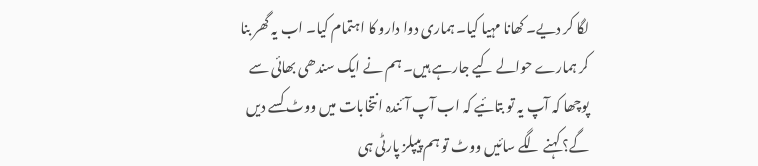لگا کر دیے۔ کھانا مہیا کیا۔ ہماری دوا دارو کا اہتمام کیا۔ اب یہ گھر بنا کر ہمارے حوالے کیے جارہے ہیں۔ ہم نے ایک سندھی بھائی سے پوچھا کہ آپ یہ تو بتائیے کہ اب آپ آئندہ انتخابات میں ووٹ کسے دیں گے؟ کہنے لگے سائیں ووٹ تو ہم پیپلز پارٹی ہی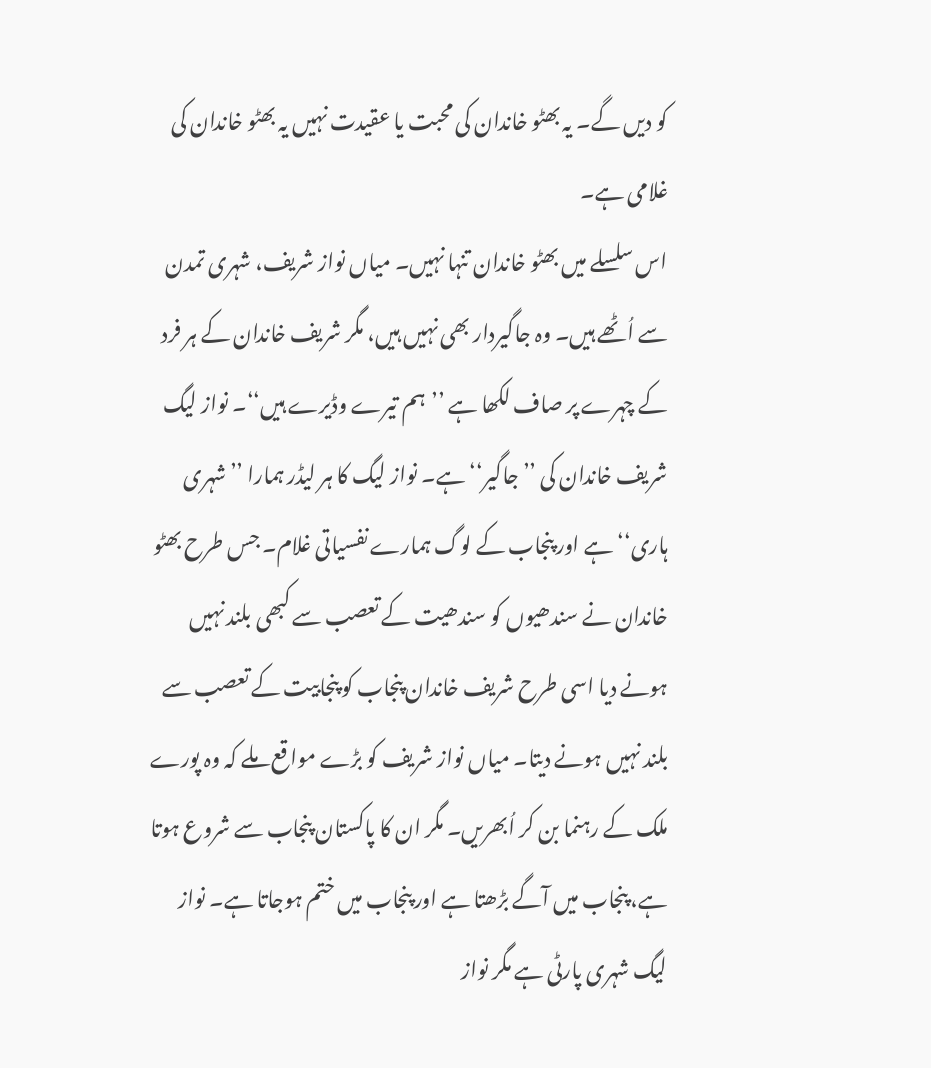کو دیں گے۔ یہ بھٹو خاندان کی محبت یا عقیدت نہیں یہ بھٹو خاندان کی غلامی ہے۔
اس سلسلے میں بھٹو خاندان تنہا نہیں۔ میاں نواز شریف، شہری تمدن سے اُٹھے ہیں۔ وہ جاگیردار بھی نہیں ہیں، مگر شریف خاندان کے ہر فرد کے چہرے پر صاف لکھا ہے ’’ہم تیرے وڈیرے ہیں‘‘۔ نواز لیگ شریف خاندان کی ’’جاگیر‘‘ ہے۔ نواز لیگ کا ہر لیڈر ہمارا ’’شہری ہاری‘‘ ہے اور پنجاب کے لوگ ہمارے نفسیاتی غلام۔ جس طرح بھٹو خاندان نے سندھیوں کو سندھیت کے تعصب سے کبھی بلند نہیں ہونے دیا اسی طرح شریف خاندان پنجاب کو پنجابیت کے تعصب سے بلند نہیں ہونے دیتا۔ میاں نواز شریف کو بڑے مواقع ملے کہ وہ پورے ملک کے رہنما بن کر اُبھریں۔ مگر ان کا پاکستان پنجاب سے شروع ہوتا ہے، پنجاب میں آگے بڑھتا ہے اور پنجاب میں ختم ہوجاتا ہے۔ نواز لیگ شہری پارٹی ہے مگر نواز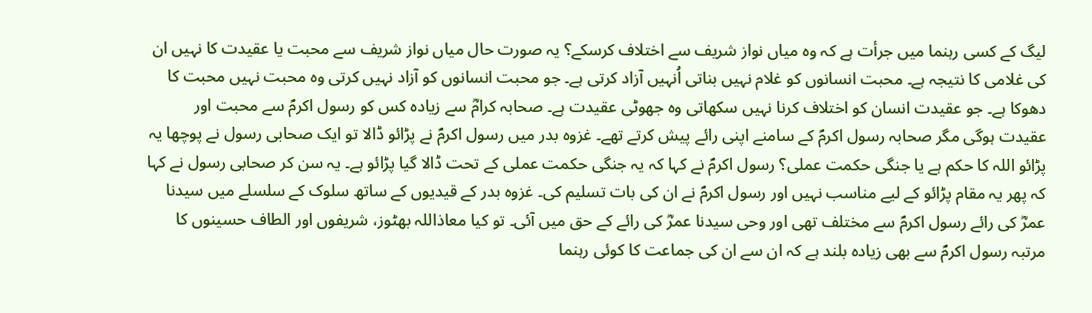لیگ کے کسی رہنما میں جرأت ہے کہ وہ میاں نواز شریف سے اختلاف کرسکے؟ یہ صورت حال میاں نواز شریف سے محبت یا عقیدت کا نہیں ان کی غلامی کا نتیجہ ہے۔ محبت انسانوں کو غلام نہیں بناتی اُنہیں آزاد کرتی ہے۔ جو محبت انسانوں کو آزاد نہیں کرتی وہ محبت نہیں محبت کا دھوکا ہے۔ جو عقیدت انسان کو اختلاف کرنا نہیں سکھاتی وہ جھوٹی عقیدت ہے۔ صحابہ کرامؓ سے زیادہ کس کو رسول اکرمؐ سے محبت اور عقیدت ہوگی مگر صحابہ رسول اکرمؐ کے سامنے اپنی رائے پیش کرتے تھے۔ غزوہ بدر میں رسول اکرمؐ نے پڑائو ڈالا تو ایک صحابی رسول نے پوچھا یہ پڑائو اللہ کا حکم ہے یا جنگی حکمت عملی؟ رسول اکرمؐ نے کہا کہ یہ جنگی حکمت عملی کے تحت ڈالا گیا پڑائو ہے۔ یہ سن کر صحابی رسول نے کہا کہ پھر یہ مقام پڑائو کے لیے مناسب نہیں اور رسول اکرمؐ نے ان کی بات تسلیم کی۔ غزوہ بدر کے قیدیوں کے ساتھ سلوک کے سلسلے میں سیدنا عمرؓ کی رائے رسول اکرمؐ سے مختلف تھی اور وحی سیدنا عمرؓ کی رائے کے حق میں آئی۔ تو کیا معاذاللہ بھٹوز، شریفوں اور الطاف حسینوں کا مرتبہ رسول اکرمؐ سے بھی زیادہ بلند ہے کہ ان سے ان کی جماعت کا کوئی رہنما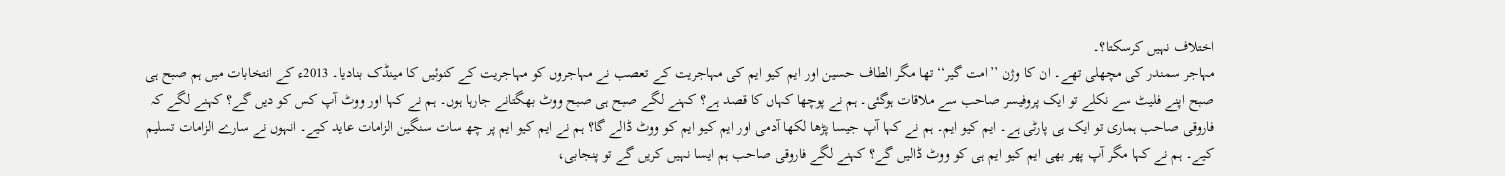اختلاف نہیں کرسکتا؟۔
مہاجر سمندر کی مچھلی تھے۔ ان کا وژن ’’امت گیر‘‘ تھا مگر الطاف حسین اور ایم کیو ایم کی مہاجریت کے تعصب نے مہاجروں کو مہاجریت کے کنوئیں کا مینڈک بنادیا۔ 2013ء کے انتخابات میں ہم صبح ہی صبح اپنے فلیٹ سے نکلے تو ایک پروفیسر صاحب سے ملاقات ہوگئی۔ ہم نے پوچھا کہاں کا قصد ہے؟ کہنے لگے صبح ہی صبح ووٹ بھگتانے جارہا ہوں۔ ہم نے کہا اور ووٹ آپ کس کو دیں گے؟ کہنے لگے کہ فاروقی صاحب ہماری تو ایک ہی پارٹی ہے۔ ایم کیو ایم۔ ہم نے کہا آپ جیسا پڑھا لکھا آدمی اور ایم کیو ایم کو ووٹ ڈالے گا؟ ہم نے ایم کیو ایم پر چھ سات سنگین الزامات عاید کیے۔ انہوں نے سارے الزامات تسلیم کیے۔ ہم نے کہا مگر آپ پھر بھی ایم کیو ایم ہی کو ووٹ ڈالیں گے؟ کہنے لگے فاروقی صاحب ہم ایسا نہیں کریں گے تو پنجابی،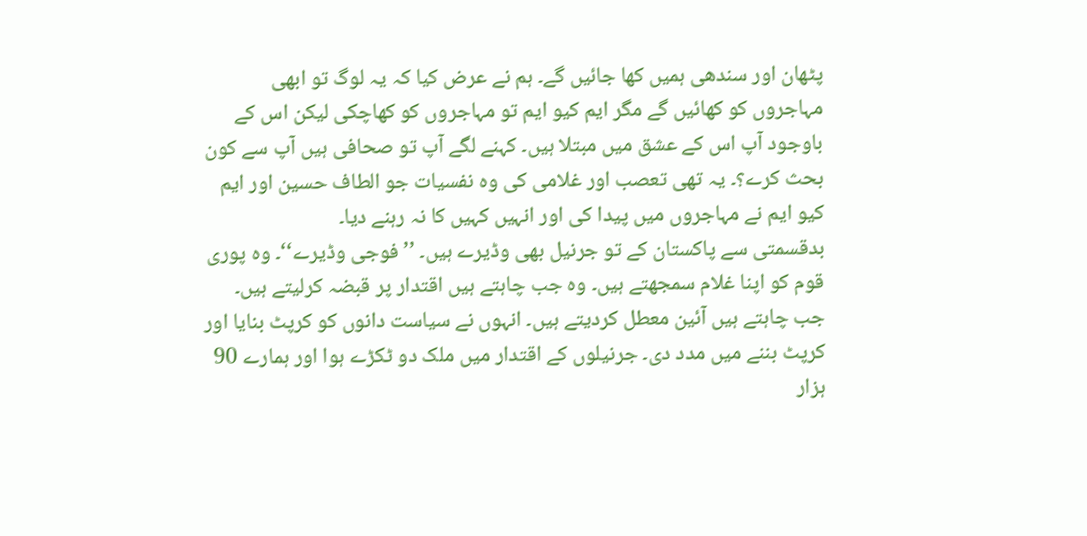پٹھان اور سندھی ہمیں کھا جائیں گے۔ ہم نے عرض کیا کہ یہ لوگ تو ابھی مہاجروں کو کھائیں گے مگر ایم کیو ایم تو مہاجروں کو کھاچکی لیکن اس کے باوجود آپ اس کے عشق میں مبتلا ہیں۔ کہنے لگے آپ تو صحافی ہیں آپ سے کون بحث کرے؟۔ یہ تھی تعصب اور غلامی کی وہ نفسیات جو الطاف حسین اور ایم کیو ایم نے مہاجروں میں پیدا کی اور انہیں کہیں کا نہ رہنے دیا۔
بدقسمتی سے پاکستان کے تو جرنیل بھی وڈیرے ہیں۔ ’’فوجی وڈیرے‘‘۔ وہ پوری قوم کو اپنا غلام سمجھتے ہیں۔ وہ جب چاہتے ہیں اقتدار پر قبضہ کرلیتے ہیں۔ جب چاہتے ہیں آئین معطل کردیتے ہیں۔ انہوں نے سیاست دانوں کو کرپٹ بنایا اور کرپٹ بننے میں مدد دی۔ جرنیلوں کے اقتدار میں ملک دو ٹکڑے ہوا اور ہمارے 90 ہزار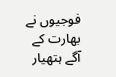فوجیوں نے بھارت کے آگے ہتھیار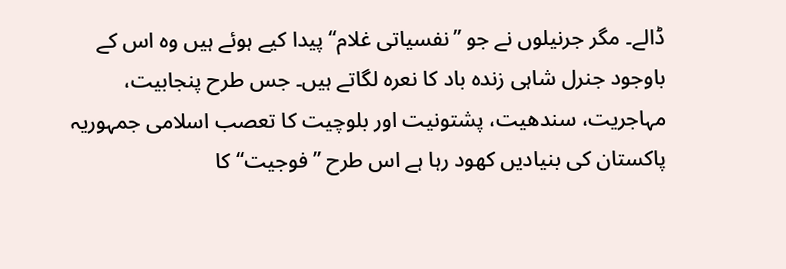ڈالے۔ مگر جرنیلوں نے جو ’’نفسیاتی غلام‘‘ پیدا کیے ہوئے ہیں وہ اس کے باوجود جنرل شاہی زندہ باد کا نعرہ لگاتے ہیں۔ جس طرح پنجابیت، مہاجریت، سندھیت، پشتونیت اور بلوچیت کا تعصب اسلامی جمہوریہ پاکستان کی بنیادیں کھود رہا ہے اس طرح ’’فوجیت‘‘ کا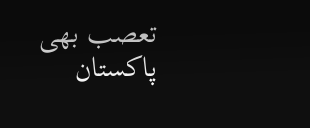تعصب بھی پاکستان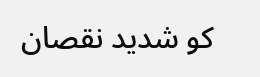کو شدید نقصان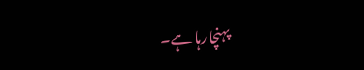پہنچارہا ہے۔